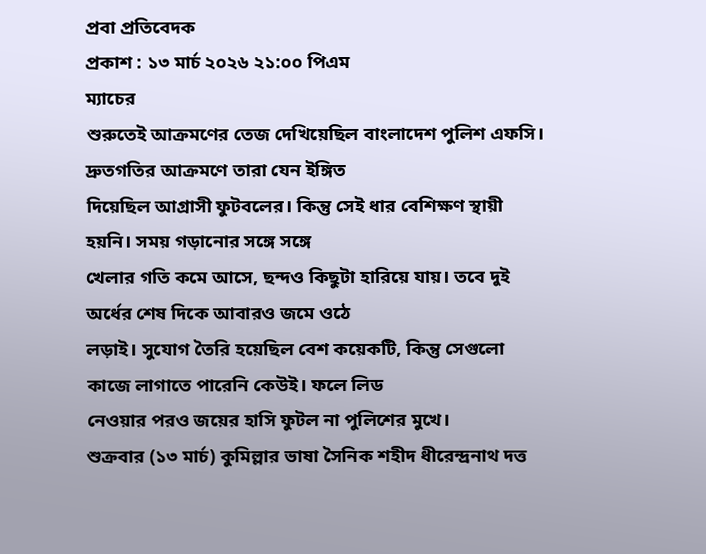প্রবা প্রতিবেদক
প্রকাশ : ১৩ মার্চ ২০২৬ ২১:০০ পিএম
ম্যাচের
শুরুতেই আক্রমণের তেজ দেখিয়েছিল বাংলাদেশ পুলিশ এফসি। দ্রুতগতির আক্রমণে তারা যেন ইঙ্গিত
দিয়েছিল আগ্রাসী ফুটবলের। কিন্তু সেই ধার বেশিক্ষণ স্থায়ী হয়নি। সময় গড়ানোর সঙ্গে সঙ্গে
খেলার গতি কমে আসে, ছন্দও কিছুটা হারিয়ে যায়। তবে দুই অর্ধের শেষ দিকে আবারও জমে ওঠে
লড়াই। সুযোগ তৈরি হয়েছিল বেশ কয়েকটি, কিন্তু সেগুলো কাজে লাগাতে পারেনি কেউই। ফলে লিড
নেওয়ার পরও জয়ের হাসি ফুটল না পুলিশের মুখে।
শুক্রবার (১৩ মার্চ) কুমিল্লার ভাষা সৈনিক শহীদ ধীরেন্দ্রনাথ দত্ত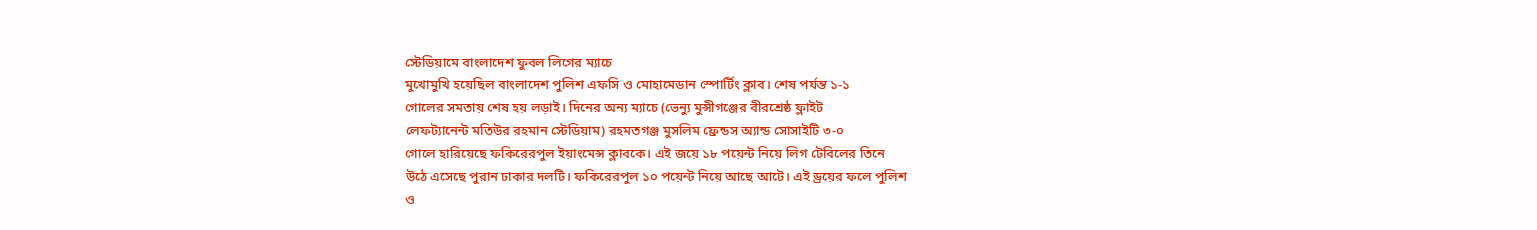স্টেডিয়ামে বাংলাদেশ ফুবল লিগের ম্যাচে
মুখোমুখি হয়েছিল বাংলাদেশ পুলিশ এফসি ও মোহামেডান স্পোর্টিং ক্লাব। শেষ পর্যন্ত ১-১
গোলের সমতায় শেষ হয় লড়াই। দিনের অন্য ম্যাচে (ভেন্যু মুন্সীগঞ্জের বীরশ্রেষ্ঠ ফ্লাইট
লেফট্যানেন্ট মতিউর রহমান স্টেডিয়াম) রহমতগঞ্জ মুসলিম ফ্রেন্ডস অ্যান্ড সোসাইটি ৩-০
গোলে হারিয়েছে ফকিরেরপুল ইয়াংমেন্স ক্লাবকে। এই জয়ে ১৮ পয়েন্ট নিয়ে লিগ টেবিলের তিনে
উঠে এসেছে পুরান ঢাকার দলটি। ফকিরেরপুল ১০ পয়েন্ট নিয়ে আছে আটে। এই ড্রয়ের ফলে পুলিশ
ও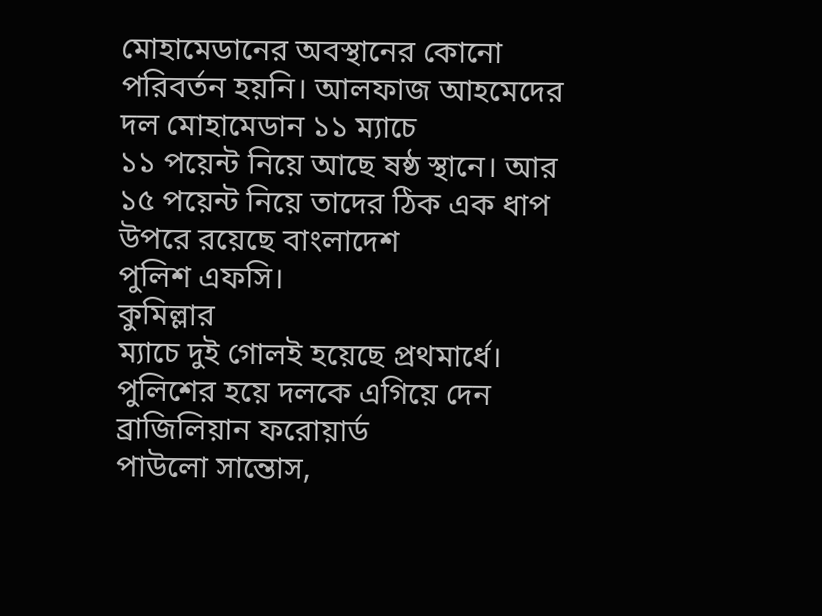মোহামেডানের অবস্থানের কোনো পরিবর্তন হয়নি। আলফাজ আহমেদের দল মোহামেডান ১১ ম্যাচে
১১ পয়েন্ট নিয়ে আছে ষষ্ঠ স্থানে। আর ১৫ পয়েন্ট নিয়ে তাদের ঠিক এক ধাপ উপরে রয়েছে বাংলাদেশ
পুলিশ এফসি।
কুমিল্লার
ম্যাচে দুই গোলই হয়েছে প্রথমার্ধে। পুলিশের হয়ে দলকে এগিয়ে দেন ব্রাজিলিয়ান ফরোয়ার্ড
পাউলো সান্তোস,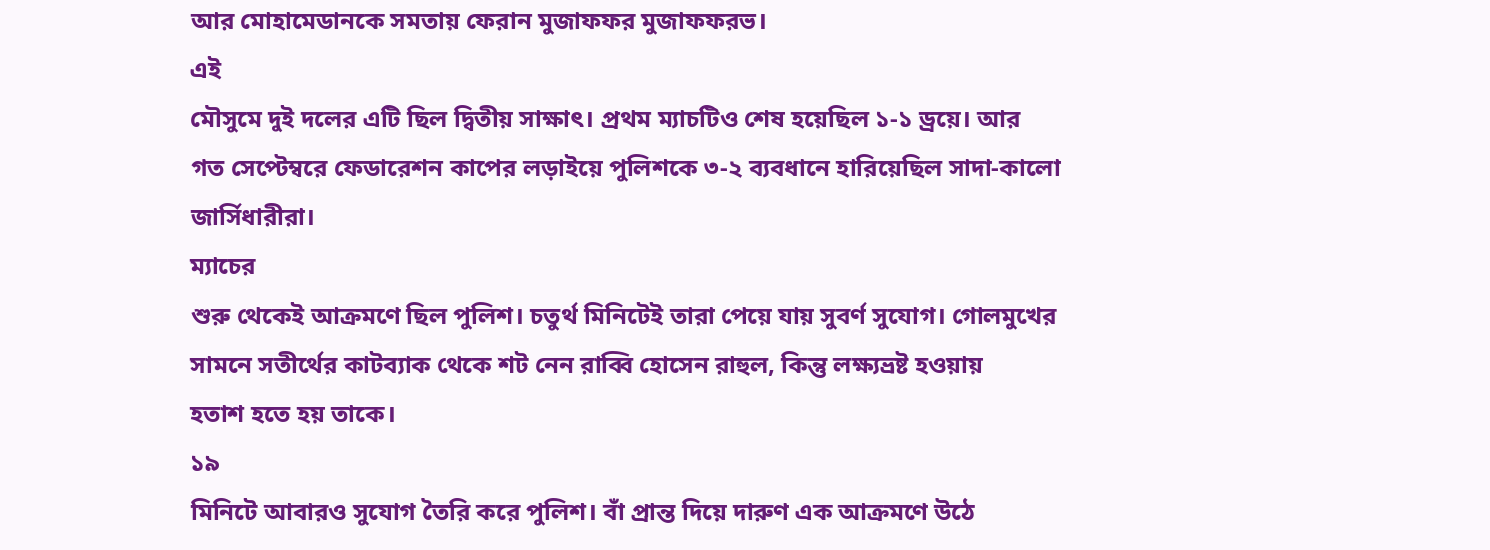আর মোহামেডানকে সমতায় ফেরান মুজাফফর মুজাফফরভ।
এই
মৌসুমে দুই দলের এটি ছিল দ্বিতীয় সাক্ষাৎ। প্রথম ম্যাচটিও শেষ হয়েছিল ১-১ ড্রয়ে। আর
গত সেপ্টেম্বরে ফেডারেশন কাপের লড়াইয়ে পুলিশকে ৩-২ ব্যবধানে হারিয়েছিল সাদা-কালো জার্সিধারীরা।
ম্যাচের
শুরু থেকেই আক্রমণে ছিল পুলিশ। চতুর্থ মিনিটেই তারা পেয়ে যায় সুবর্ণ সুযোগ। গোলমুখের
সামনে সতীর্থের কাটব্যাক থেকে শট নেন রাব্বি হোসেন রাহুল, কিন্তু লক্ষ্যভ্রষ্ট হওয়ায়
হতাশ হতে হয় তাকে।
১৯
মিনিটে আবারও সুযোগ তৈরি করে পুলিশ। বাঁ প্রান্ত দিয়ে দারুণ এক আক্রমণে উঠে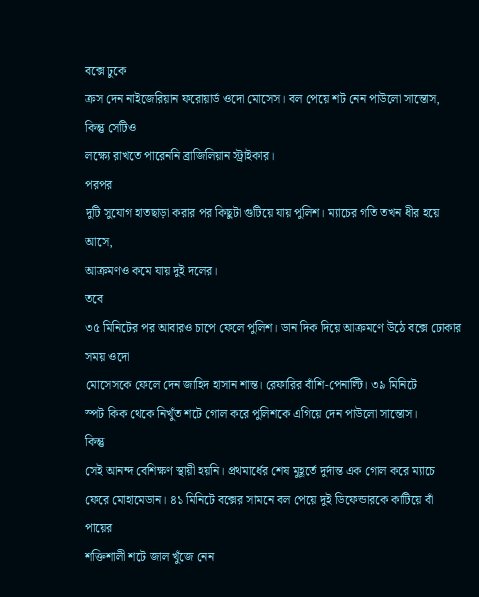বক্সে ঢুকে
ক্রস দেন নাইজেরিয়ান ফরোয়ার্ড ওদো মোসেস। বল পেয়ে শট নেন পাউলো সান্তোস, কিন্তু সেটিও
লক্ষ্যে রাখতে পারেননি ব্রাজিলিয়ান স্ট্রাইকার।
পরপর
দুটি সুযোগ হাতছাড়া করার পর কিছুটা গুটিয়ে যায় পুলিশ। ম্যাচের গতি তখন ধীর হয়ে আসে,
আক্রমণও কমে যায় দুই দলের।
তবে
৩৫ মিনিটের পর আবারও চাপে ফেলে পুলিশ। ডান দিক দিয়ে আক্রমণে উঠে বক্সে ঢোকার সময় ওদো
মোসেসকে ফেলে দেন জাহিদ হাসান শান্ত। রেফারির বাঁশি-পেনাল্টি। ৩৯ মিনিটে
স্পট কিক থেকে নিখুঁত শটে গোল করে পুলিশকে এগিয়ে দেন পাউলো সান্তোস।
কিন্তু
সেই আনন্দ বেশিক্ষণ স্থায়ী হয়নি। প্রথমার্ধের শেষ মুহূর্তে দুর্দান্ত এক গোল করে ম্যাচে
ফেরে মোহামেডান। ৪১ মিনিটে বক্সের সামনে বল পেয়ে দুই ডিফেন্ডারকে কাটিয়ে বাঁ পায়ের
শক্তিশালী শটে জাল খুঁজে নেন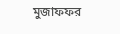মুজাফফর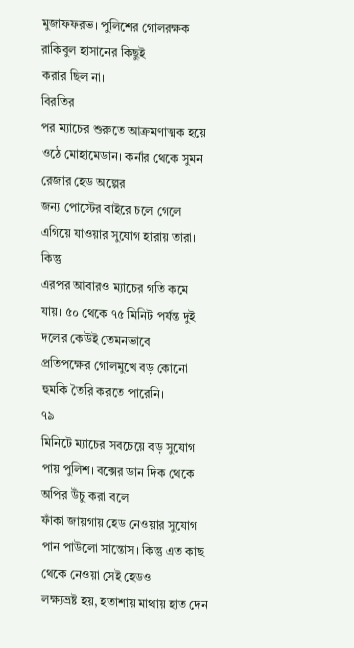মুজাফফরভ। পুলিশের গোলরক্ষক রাকিবুল হাসানের কিছুই
করার ছিল না।
বিরতির
পর ম্যাচের শুরুতে আক্রমণাত্মক হয়ে ওঠে মোহামেডান। কর্নার থেকে সুমন রেজার হেড অল্পের
জন্য পোস্টের বাইরে চলে গেলে এগিয়ে যাওয়ার সুযোগ হারায় তারা।
কিন্তু
এরপর আবারও ম্যাচের গতি কমে যায়। ৫০ থেকে ৭৫ মিনিট পর্যন্ত দুই দলের কেউই তেমনভাবে
প্রতিপক্ষের গোলমুখে বড় কোনো হুমকি তৈরি করতে পারেনি।
৭৯
মিনিটে ম্যাচের সবচেয়ে বড় সুযোগ পায় পুলিশ। বক্সের ডান দিক থেকে অপির উঁচু করা বলে
ফাঁকা জায়গায় হেড নেওয়ার সুযোগ পান পাউলো সান্তোস। কিন্তু এত কাছ থেকে নেওয়া সেই হেডও
লক্ষ্যভ্রষ্ট হয়, হতাশায় মাথায় হাত দেন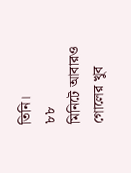তিনি।
৮৮
মিনিটে আবারও গোলের খুব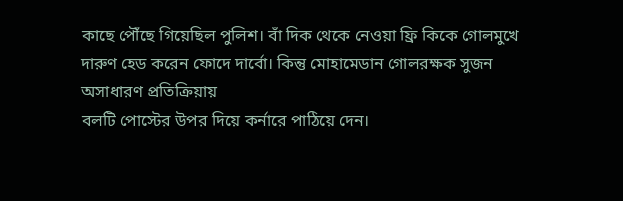কাছে পৌঁছে গিয়েছিল পুলিশ। বাঁ দিক থেকে নেওয়া ফ্রি কিকে গোলমুখে
দারুণ হেড করেন ফোদে দার্বো। কিন্তু মোহামেডান গোলরক্ষক সুজন অসাধারণ প্রতিক্রিয়ায়
বলটি পোস্টের উপর দিয়ে কর্নারে পাঠিয়ে দেন।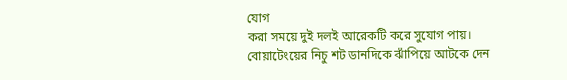যোগ
করা সময়ে দুই দলই আরেকটি করে সুযোগ পায়। বোয়াটেংয়ের নিচু শট ডানদিকে ঝাঁপিয়ে আটকে দেন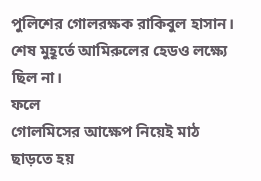পুলিশের গোলরক্ষক রাকিবুল হাসান। শেষ মুহূর্তে আমিরুলের হেডও লক্ষ্যে ছিল না।
ফলে
গোলমিসের আক্ষেপ নিয়েই মাঠ ছাড়তে হয়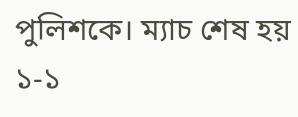পুলিশকে। ম্যাচ শেষ হয় ১-১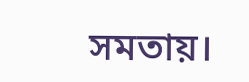সমতায়।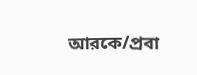আরকে/প্রবা